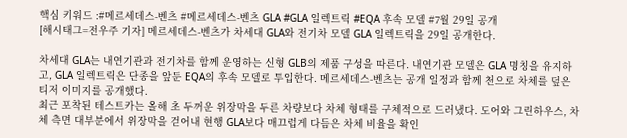핵심 키워드 :#메르세데스-벤츠 #메르세데스-벤츠 GLA #GLA 일렉트릭 #EQA 후속 모델 #7월 29일 공개
[해시태그=전우주 기자] 메르세데스-벤츠가 차세대 GLA와 전기차 모델 GLA 일렉트릭을 29일 공개한다.

차세대 GLA는 내연기관과 전기차를 함께 운영하는 신형 GLB의 제품 구성을 따른다. 내연기관 모델은 GLA 명칭을 유지하고, GLA 일렉트릭은 단종을 앞둔 EQA의 후속 모델로 투입한다. 메르세데스-벤츠는 공개 일정과 함께 천으로 차체를 덮은 티저 이미지를 공개했다.
최근 포착된 테스트카는 올해 초 두꺼운 위장막을 두른 차량보다 차체 형태를 구체적으로 드러냈다. 도어와 그린하우스, 차체 측면 대부분에서 위장막을 걷어내 현행 GLA보다 매끄럽게 다듬은 차체 비율을 확인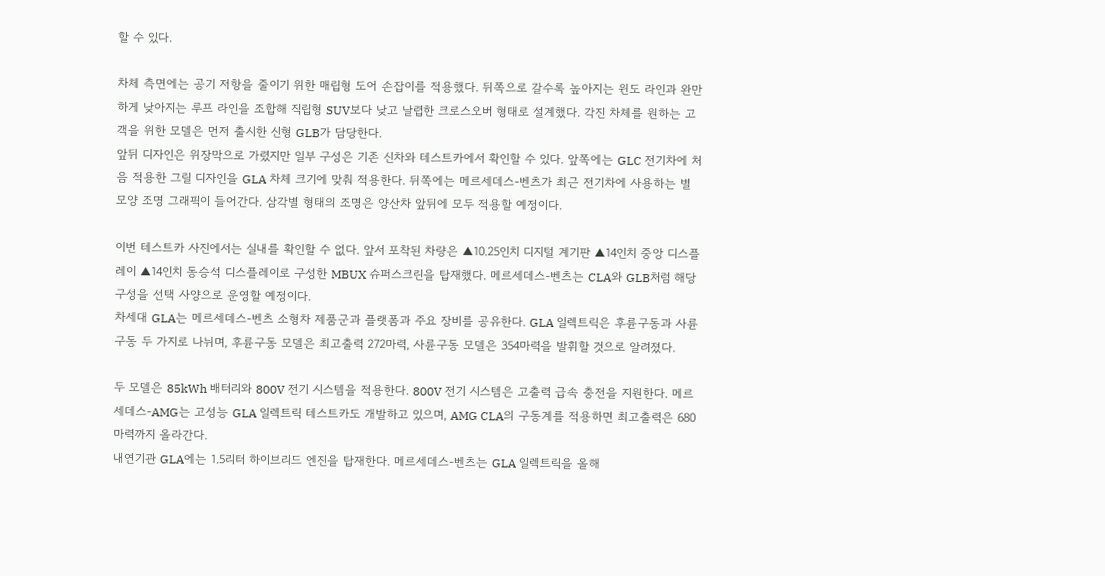할 수 있다.

차체 측면에는 공기 저항을 줄이기 위한 매립형 도어 손잡이를 적용했다. 뒤쪽으로 갈수록 높아지는 윈도 라인과 완만하게 낮아지는 루프 라인을 조합해 직립형 SUV보다 낮고 날렵한 크로스오버 형태로 설계했다. 각진 차체를 원하는 고객을 위한 모델은 먼저 출시한 신형 GLB가 담당한다.
앞뒤 디자인은 위장막으로 가렸지만 일부 구성은 기존 신차와 테스트카에서 확인할 수 있다. 앞쪽에는 GLC 전기차에 처음 적용한 그릴 디자인을 GLA 차체 크기에 맞춰 적용한다. 뒤쪽에는 메르세데스-벤츠가 최근 전기차에 사용하는 별 모양 조명 그래픽이 들어간다. 삼각별 형태의 조명은 양산차 앞뒤에 모두 적용할 예정이다.

이번 테스트카 사진에서는 실내를 확인할 수 없다. 앞서 포착된 차량은 ▲10.25인치 디지털 계기판 ▲14인치 중앙 디스플레이 ▲14인치 동승석 디스플레이로 구성한 MBUX 슈퍼스크린을 탑재했다. 메르세데스-벤츠는 CLA와 GLB처럼 해당 구성을 선택 사양으로 운영할 예정이다.
차세대 GLA는 메르세데스-벤츠 소형차 제품군과 플랫폼과 주요 장비를 공유한다. GLA 일렉트릭은 후륜구동과 사륜구동 두 가지로 나뉘며, 후륜구동 모델은 최고출력 272마력, 사륜구동 모델은 354마력을 발휘할 것으로 알려졌다.

두 모델은 85kWh 배터리와 800V 전기 시스템을 적용한다. 800V 전기 시스템은 고출력 급속 충전을 지원한다. 메르세데스-AMG는 고성능 GLA 일렉트릭 테스트카도 개발하고 있으며, AMG CLA의 구동계를 적용하면 최고출력은 680마력까지 올라간다.
내연기관 GLA에는 1.5리터 하이브리드 엔진을 탑재한다. 메르세데스-벤츠는 GLA 일렉트릭을 올해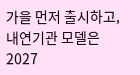가을 먼저 출시하고, 내연기관 모델은 2027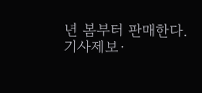년 봄부터 판매한다.
기사제보·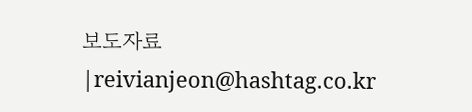보도자료|reivianjeon@hashtag.co.kr